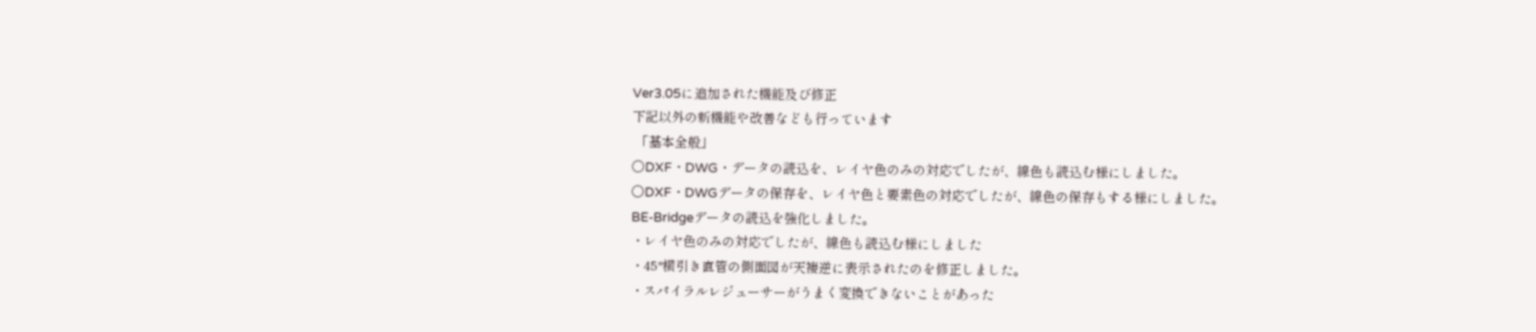Ver3.05に追加された機能及び修正
下記以外の新機能や改善なども行っています
 「基本全般」
○DXF・DWG・データの読込を、レイヤ色のみの対応でしたが、線色も読込む様にしました。
○DXF・DWGデータの保存を、レイヤ色と要素色の対応でしたが、線色の保存もする様にしました。
BE-Bridgeデータの読込を強化しました。
・レイヤ色のみの対応でしたが、線色も読込む様にしました
・45°横引き直管の側面図が天褄逆に表示されたのを修正しました。
・スパイラルレジューサーがうまく変換できないことがあった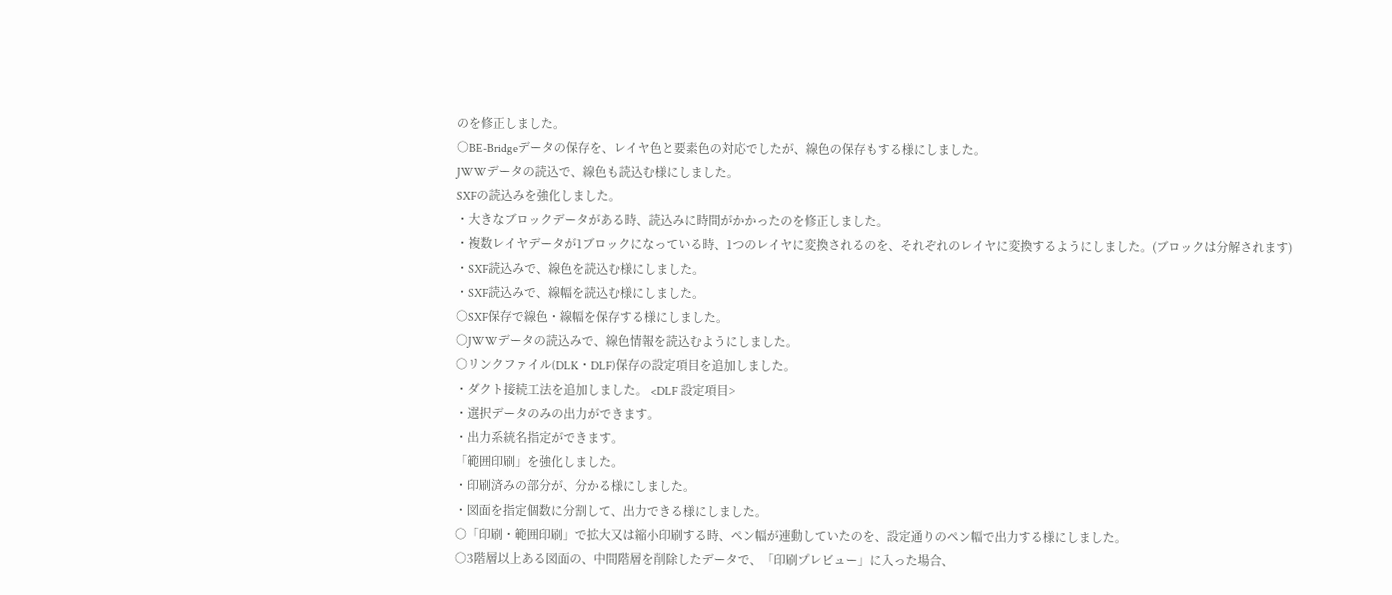のを修正しました。
○BE-Bridgeデータの保存を、レイヤ色と要素色の対応でしたが、線色の保存もする様にしました。
JWWデータの読込で、線色も読込む様にしました。
SXFの読込みを強化しました。
・大きなブロックデータがある時、読込みに時間がかかったのを修正しました。
・複数レイヤデータが1ブロックになっている時、1つのレイヤに変換されるのを、それぞれのレイヤに変換するようにしました。(ブロックは分解されます)
・SXF読込みで、線色を読込む様にしました。
・SXF読込みで、線幅を読込む様にしました。
○SXF保存で線色・線幅を保存する様にしました。
○JWWデータの読込みで、線色情報を読込むようにしました。
○リンクファイル(DLK・DLF)保存の設定項目を追加しました。
・ダクト接続工法を追加しました。 <DLF 設定項目>
・選択データのみの出力ができます。
・出力系統名指定ができます。
「範囲印刷」を強化しました。
・印刷済みの部分が、分かる様にしました。
・図面を指定個数に分割して、出力できる様にしました。
○「印刷・範囲印刷」で拡大又は縮小印刷する時、ペン幅が連動していたのを、設定通りのペン幅で出力する様にしました。
○3階層以上ある図面の、中間階層を削除したデータで、「印刷プレビュー」に入った場合、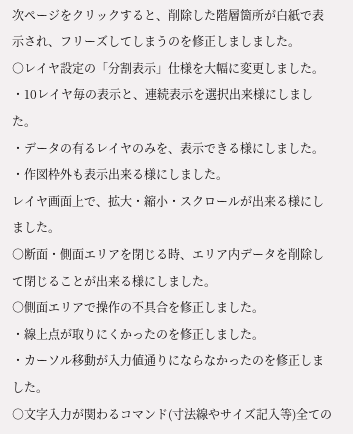次ページをクリックすると、削除した階層箇所が白紙で表示され、フリーズしてしまうのを修正しましました。
○レイヤ設定の「分割表示」仕様を大幅に変更しました。
・10レイヤ毎の表示と、連続表示を選択出来様にしました。
・データの有るレイヤのみを、表示できる様にしました。
・作図枠外も表示出来る様にしました。
レイヤ画面上で、拡大・縮小・スクロールが出来る様にしました。
○断面・側面エリアを閉じる時、エリア内データを削除して閉じることが出来る様にしました。
○側面エリアで操作の不具合を修正しました。
・線上点が取りにくかったのを修正しました。
・カーソル移動が入力値通りにならなかったのを修正しました。
○文字入力が関わるコマンド(寸法線やサイズ記入等)全ての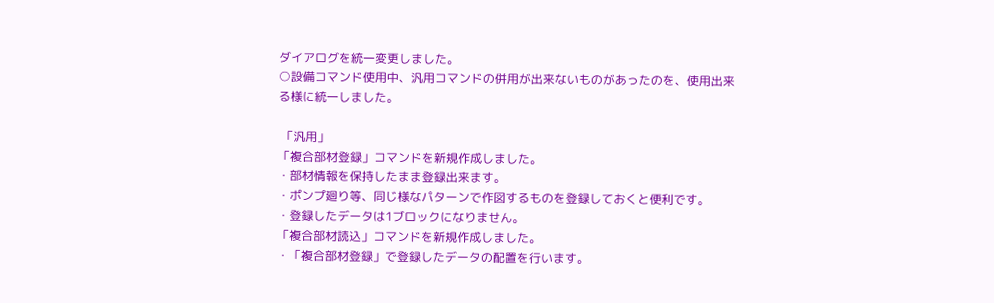ダイアログを統一変更しました。
○設備コマンド使用中、汎用コマンドの併用が出来ないものがあったのを、使用出来る様に統一しました。

 「汎用」
「複合部材登録」コマンドを新規作成しました。
・部材情報を保持したまま登録出来ます。
・ポンプ廻り等、同じ様なパターンで作図するものを登録しておくと便利です。
・登録したデータは1ブロックになりません。
「複合部材読込」コマンドを新規作成しました。
・「複合部材登録」で登録したデータの配置を行います。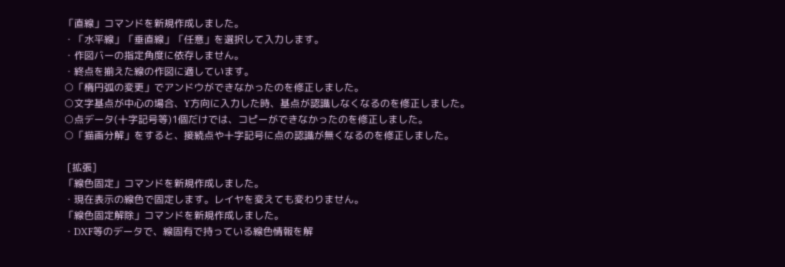「直線」コマンドを新規作成しました。
・「水平線」「垂直線」「任意」を選択して入力します。
・作図バーの指定角度に依存しません。
・終点を揃えた線の作図に適しています。
○「楕円弧の変更」でアンドウができなかったのを修正しました。
○文字基点が中心の場合、Y方向に入力した時、基点が認識しなくなるのを修正しました。
○点データ(十字記号等)1個だけでは、コピーができなかったのを修正しました。
○「描画分解」をすると、接続点や十字記号に点の認識が無くなるのを修正しました。

 [拡張]
「線色固定」コマンドを新規作成しました。
・現在表示の線色で固定します。レイヤを変えても変わりません。
「線色固定解除」コマンドを新規作成しました。
・DXF等のデータで、線固有で持っている線色情報を解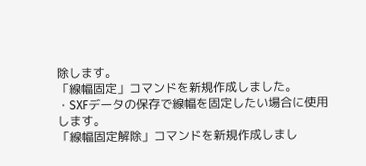除します。
「線幅固定」コマンドを新規作成しました。
・SXFデータの保存で線幅を固定したい場合に使用します。
「線幅固定解除」コマンドを新規作成しまし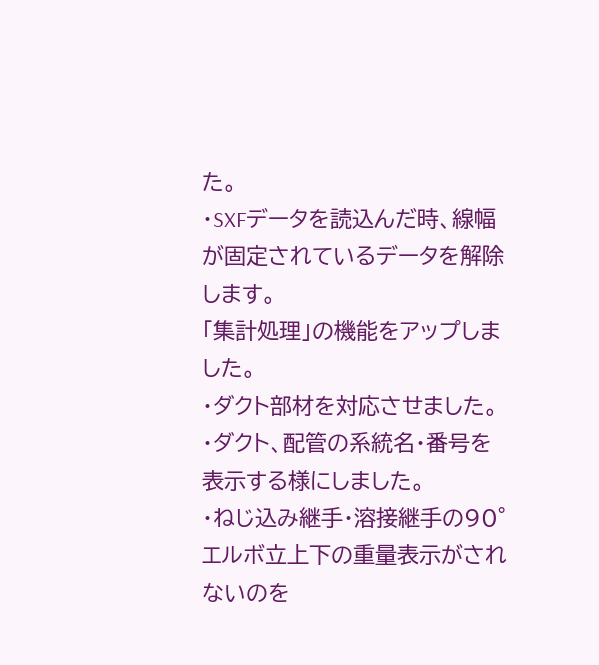た。
・SXFデータを読込んだ時、線幅が固定されているデータを解除します。
「集計処理」の機能をアップしました。
・ダクト部材を対応させました。
・ダクト、配管の系統名・番号を表示する様にしました。
・ねじ込み継手・溶接継手の90°エルボ立上下の重量表示がされないのを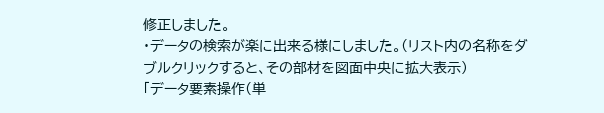修正しました。
・データの検索が楽に出来る様にしました。(リスト内の名称をダブルクリックすると、その部材を図面中央に拡大表示)
「データ要素操作(単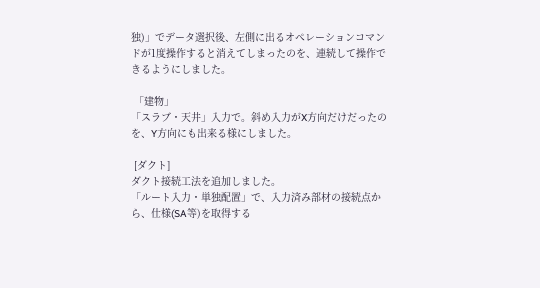独)」でデータ選択後、左側に出るオペレーションコマンドが1度操作すると消えてしまったのを、連続して操作できるようにしました。

 「建物」
「スラブ・天井」入力で。斜め入力がX方向だけだったのを、Y方向にも出来る様にしました。

 [ダクト]
ダクト接続工法を追加しました。
「ルート入力・単独配置」で、入力済み部材の接続点から、仕様(SA等)を取得する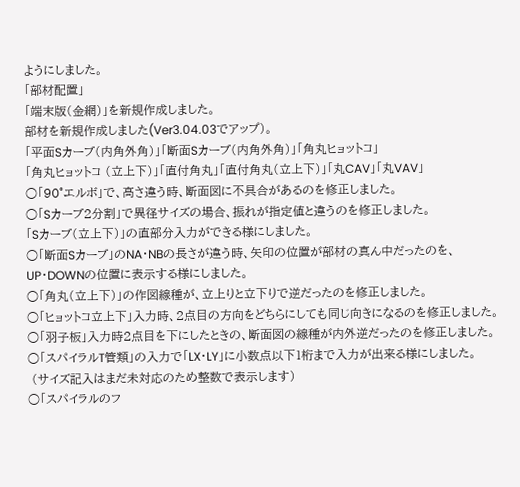ようにしました。
「部材配置」
「端末版(金網)」を新規作成しました。
部材を新規作成しました(Ver3.04.03でアップ)。
「平面Sカーブ(内角外角)」「断面Sカーブ(内角外角)」「角丸ヒョットコ」
「角丸ヒョットコ (立上下)」「直付角丸」「直付角丸(立上下)」「丸CAV」「丸VAV」
○「90°エルボ」で、高さ違う時、断面図に不具合があるのを修正しました。
○「Sカーブ2分割」で異径サイズの場合、振れが指定値と違うのを修正しました。
「Sカーブ(立上下)」の直部分入力ができる様にしました。
○「断面Sカーブ」のNA・NBの長さが違う時、矢印の位置が部材の真ん中だったのを、UP・DOWNの位置に表示する様にしました。
○「角丸(立上下)」の作図線種が、立上りと立下りで逆だったのを修正しました。
○「ヒョットコ立上下」入力時、2点目の方向をどちらにしても同じ向きになるのを修正しました。
○「羽子板」入力時2点目を下にしたときの、断面図の線種が内外逆だったのを修正しました。
○「スパイラルT管類」の入力で「LX・LY」に小数点以下1桁まで入力が出来る様にしました。
 (サイズ記入はまだ未対応のため整数で表示します)
○「スパイラルのフ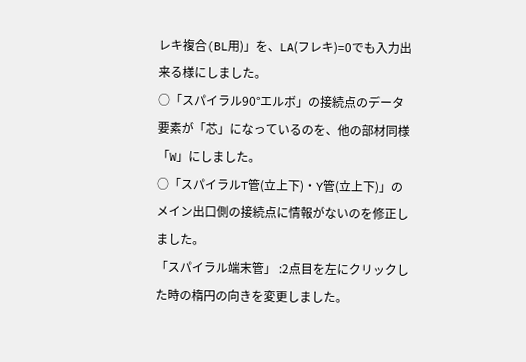レキ複合(BL用)」を、LA(フレキ)=0でも入力出来る様にしました。
○「スパイラル90°エルボ」の接続点のデータ要素が「芯」になっているのを、他の部材同様「W」にしました。
○「スパイラルT管(立上下)・Y管(立上下)」のメイン出口側の接続点に情報がないのを修正しました。
「スパイラル端末管」 :2点目を左にクリックした時の楕円の向きを変更しました。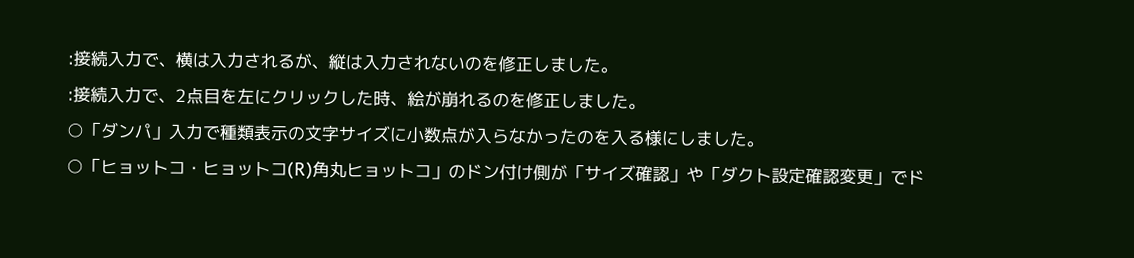:接続入力で、横は入力されるが、縦は入力されないのを修正しました。
:接続入力で、2点目を左にクリックした時、絵が崩れるのを修正しました。
○「ダンパ」入力で種類表示の文字サイズに小数点が入らなかったのを入る様にしました。
○「ヒョットコ・ヒョットコ(R)角丸ヒョットコ」のドン付け側が「サイズ確認」や「ダクト設定確認変更」でド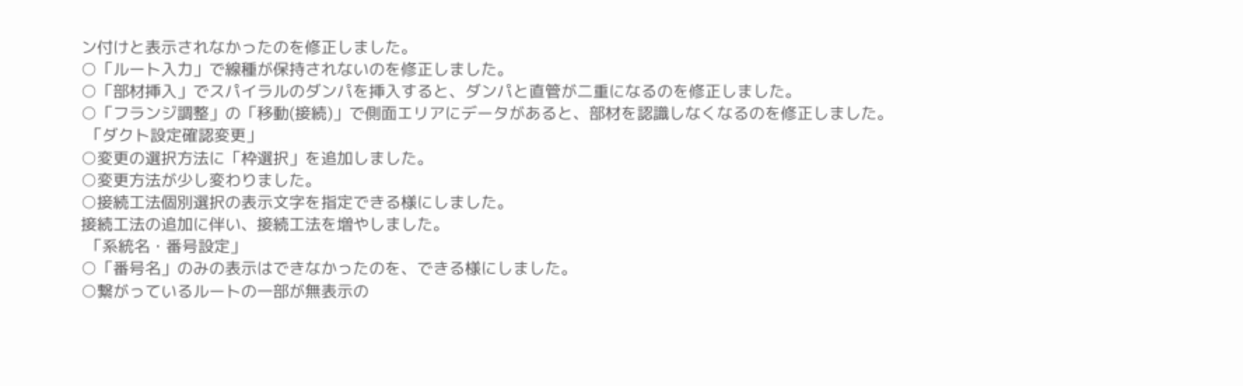ン付けと表示されなかったのを修正しました。
○「ルート入力」で線種が保持されないのを修正しました。
○「部材挿入」でスパイラルのダンパを挿入すると、ダンパと直管が二重になるのを修正しました。
○「フランジ調整」の「移動(接続)」で側面エリアにデータがあると、部材を認識しなくなるのを修正しました。
 「ダクト設定確認変更」
○変更の選択方法に「枠選択」を追加しました。
○変更方法が少し変わりました。
○接続工法個別選択の表示文字を指定できる様にしました。
接続工法の追加に伴い、接続工法を増やしました。
 「系統名・番号設定」
○「番号名」のみの表示はできなかったのを、できる様にしました。
○繋がっているルートの一部が無表示の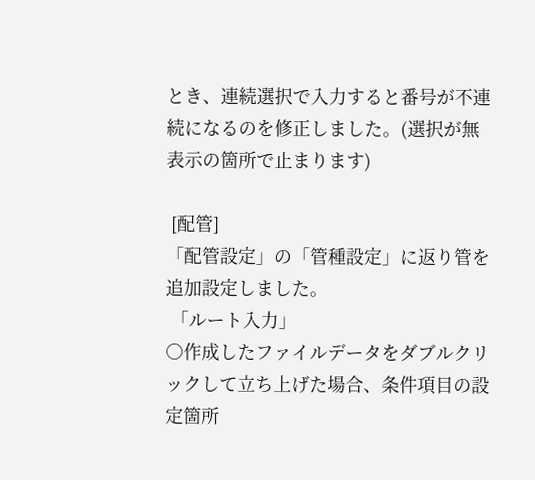とき、連続選択で入力すると番号が不連続になるのを修正しました。(選択が無表示の箇所で止まります)

 [配管]
「配管設定」の「管種設定」に返り管を追加設定しました。
 「ルート入力」
○作成したファイルデータをダブルクリックして立ち上げた場合、条件項目の設定箇所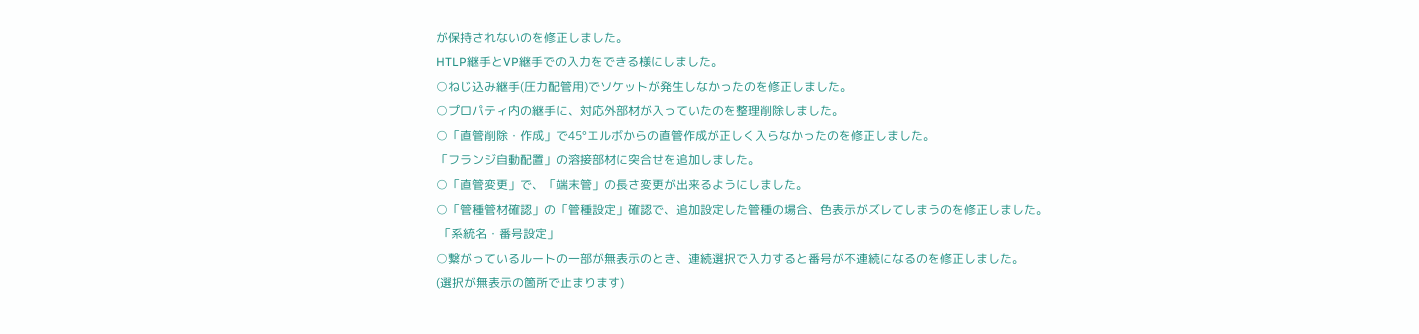が保持されないのを修正しました。
HTLP継手とVP継手での入力をできる様にしました。
○ねじ込み継手(圧力配管用)でソケットが発生しなかったのを修正しました。
○プロパティ内の継手に、対応外部材が入っていたのを整理削除しました。
○「直管削除・作成」で45°エルボからの直管作成が正しく入らなかったのを修正しました。
「フランジ自動配置」の溶接部材に突合せを追加しました。
○「直管変更」で、「端末管」の長さ変更が出来るようにしました。
○「管種管材確認」の「管種設定」確認で、追加設定した管種の場合、色表示がズレてしまうのを修正しました。
 「系統名・番号設定」
○繋がっているルートの一部が無表示のとき、連続選択で入力すると番号が不連続になるのを修正しました。
(選択が無表示の箇所で止まります)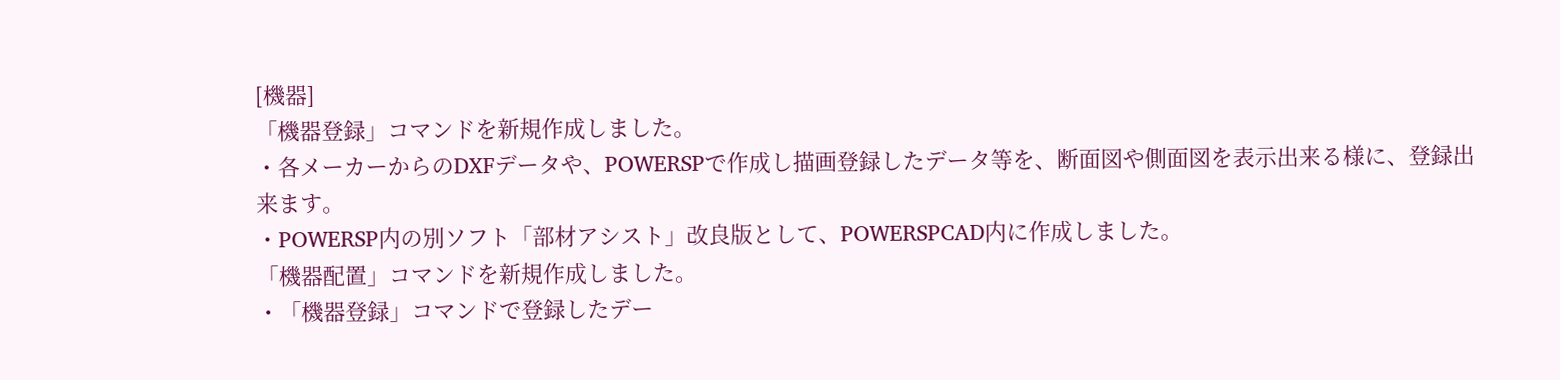[機器]
「機器登録」コマンドを新規作成しました。
・各メーカーからのDXFデータや、POWERSPで作成し描画登録したデータ等を、断面図や側面図を表示出来る様に、登録出来ます。
・POWERSP内の別ソフト「部材アシスト」改良版として、POWERSPCAD内に作成しました。
「機器配置」コマンドを新規作成しました。
・「機器登録」コマンドで登録したデー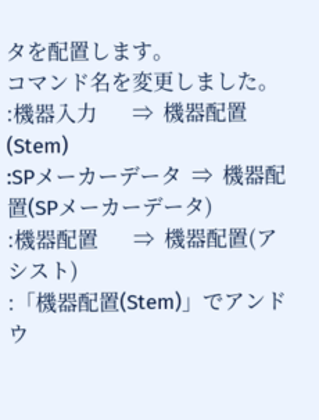タを配置します。
コマンド名を変更しました。 :機器入力       ⇒  機器配置(Stem)
:SPメーカーデータ  ⇒  機器配置(SPメーカーデータ)
:機器配置       ⇒  機器配置(アシスト)
:「機器配置(Stem)」でアンドウ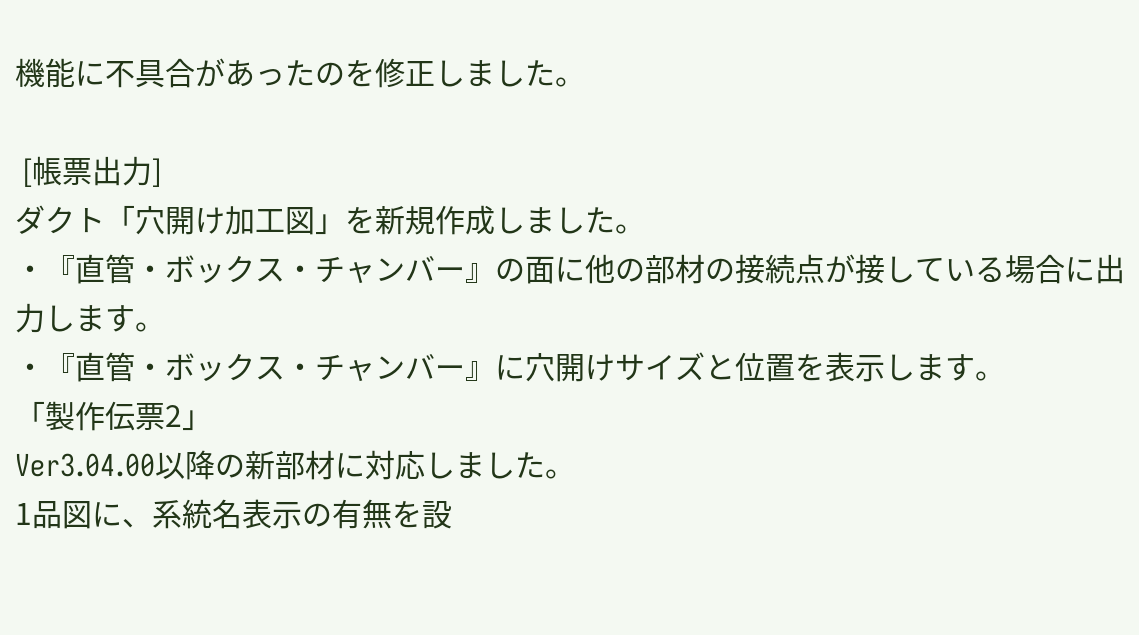機能に不具合があったのを修正しました。

 [帳票出力]
ダクト「穴開け加工図」を新規作成しました。
・『直管・ボックス・チャンバー』の面に他の部材の接続点が接している場合に出力します。
・『直管・ボックス・チャンバー』に穴開けサイズと位置を表示します。
「製作伝票2」
Ver3.04.00以降の新部材に対応しました。
1品図に、系統名表示の有無を設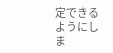定できるようにしま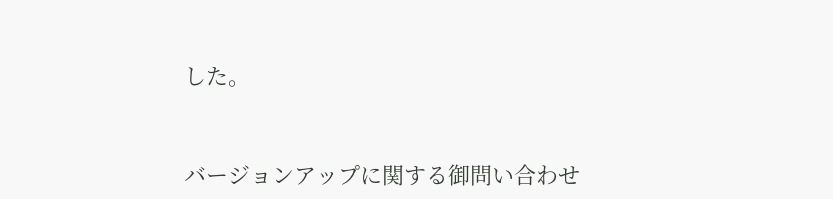した。


バージョンアップに関する御問い合わせ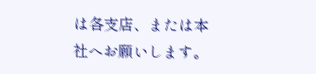は各支店、または本社へお願いします。